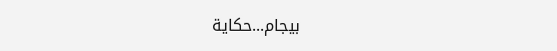بيجام...حكاية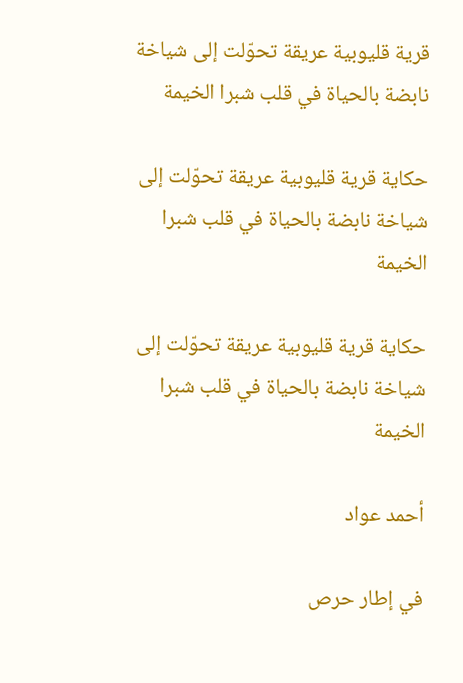قرية قليوبية عريقة تحوّلت إلى شياخة نابضة بالحياة في قلب شبرا الخيمة

حكاية قرية قليوبية عريقة تحوّلت إلى شياخة نابضة بالحياة في قلب شبرا الخيمة

حكاية قرية قليوبية عريقة تحوّلت إلى شياخة نابضة بالحياة في قلب شبرا الخيمة

أحمد عواد

في إطار حرص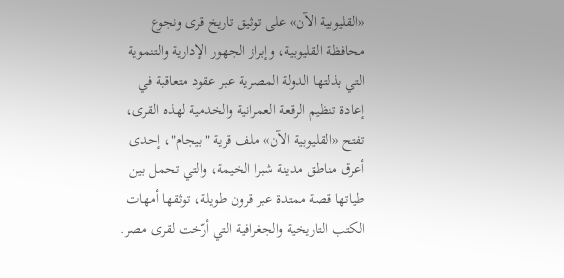«القليوبية الآن» على توثيق تاريخ قرى ونجوع محافظة القليوبية، وإبراز الجهور الإدارية والتنموية التي بذلتها الدولة المصرية عبر عقود متعاقبة في إعادة تنظيم الرقعة العمرانية والخدمية لهذه القرى، تفتح «القليوبية الآن» ملف قرية "بيجام"، إحدى أعرق مناطق مدينة شبرا الخيمة، والتي تحمل بين طياتها قصة ممتدة عبر قرون طويلة، توثقها أمهات الكتب التاريخية والجغرافية التي أرّخت لقرى مصر.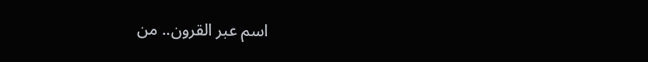اسم عبر القرون.. من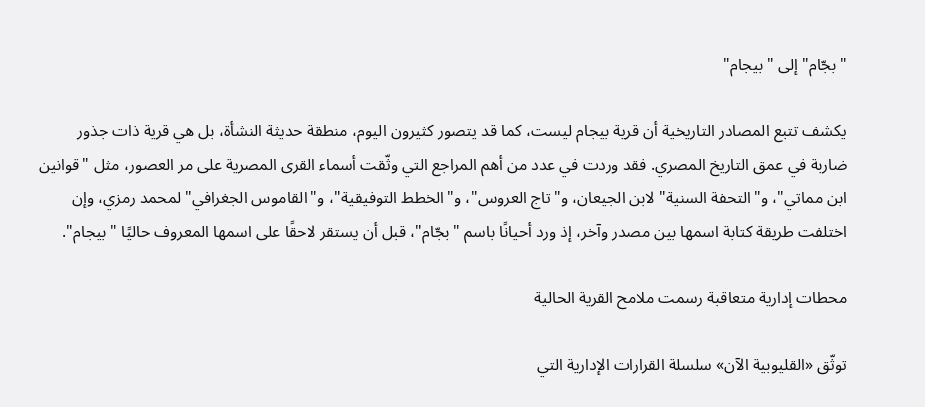"بجّام" إلى "بيجام"

يكشف تتبع المصادر التاريخية أن قرية بيجام ليست، كما قد يتصور كثيرون اليوم، منطقة حديثة النشأة، بل هي قرية ذات جذور ضاربة في عمق التاريخ المصري. فقد وردت في عدد من أهم المراجع التي وثّقت أسماء القرى المصرية على مر العصور، مثل "قوانين ابن مماتي"، و"التحفة السنية" لابن الجيعان، و"تاج العروس"، و"الخطط التوفيقية"، و"القاموس الجغرافي" لمحمد رمزي، وإن اختلفت طريقة كتابة اسمها بين مصدر وآخر، إذ ورد أحيانًا باسم "بجّام"، قبل أن يستقر لاحقًا على اسمها المعروف حاليًا "بيجام".

محطات إدارية متعاقبة رسمت ملامح القرية الحالية

توثّق «القليوبية الآن» سلسلة القرارات الإدارية التي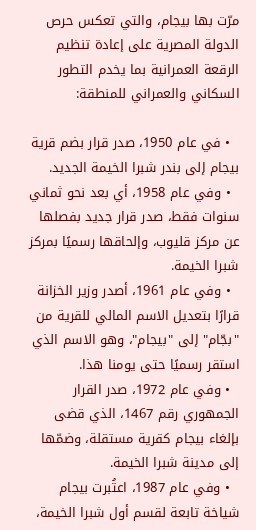مرّت بها بيجام، والتي تعكس حرص الدولة المصرية على إعادة تنظيم الرقعة العمرانية بما يخدم التطور السكاني والعمراني للمنطقة:

  • في عام 1950، صدر قرار بضم قرية بيجام إلى بندر شبرا الخيمة الجديد.
  • وفي عام 1958، أي بعد نحو ثماني سنوات فقط، صدر قرار جديد بفصلها عن مركز قليوب، وإلحاقها رسميًا بمركز شبرا الخيمة.
  • وفي عام 1961، أصدر وزير الخزانة قرارًا بتعديل الاسم المالي للقرية من "بجّام" إلى "بيجام"، وهو الاسم الذي استقر رسميًا حتى يومنا هذا.
  • وفي عام 1972، صدر القرار الجمهوري رقم 1467، الذي قضى بإلغاء بيجام كقرية مستقلة، وضمّها إلى مدينة شبرا الخيمة.
  • وفي عام 1987، اعتُبرت بيجام شياخة تابعة لقسم أول شبرا الخيمة،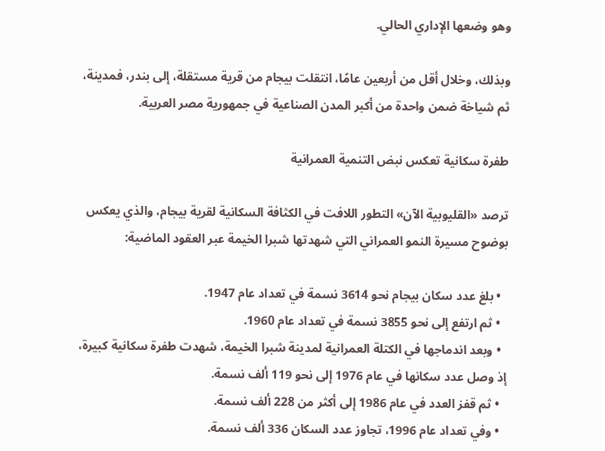وهو وضعها الإداري الحالي.

وبذلك، وخلال أقل من أربعين عامًا، انتقلت بيجام من قرية مستقلة، إلى بندر، فمدينة، ثم شياخة ضمن واحدة من أكبر المدن الصناعية في جمهورية مصر العربية.

طفرة سكانية تعكس نبض التنمية العمرانية

ترصد «القليوبية الآن» التطور اللافت في الكثافة السكانية لقرية بيجام، والذي يعكس بوضوح مسيرة النمو العمراني التي شهدتها شبرا الخيمة عبر العقود الماضية:

  • بلغ عدد سكان بيجام نحو 3614 نسمة في تعداد عام 1947.
  • ثم ارتفع إلى نحو 3855 نسمة في تعداد عام 1960.
  • وبعد اندماجها في الكتلة العمرانية لمدينة شبرا الخيمة، شهدت طفرة سكانية كبيرة، إذ وصل عدد سكانها في عام 1976 إلى نحو 119 ألف نسمة.
  • ثم قفز العدد في عام 1986 إلى أكثر من 228 ألف نسمة.
  • وفي تعداد عام 1996، تجاوز عدد السكان 336 ألف نسمة.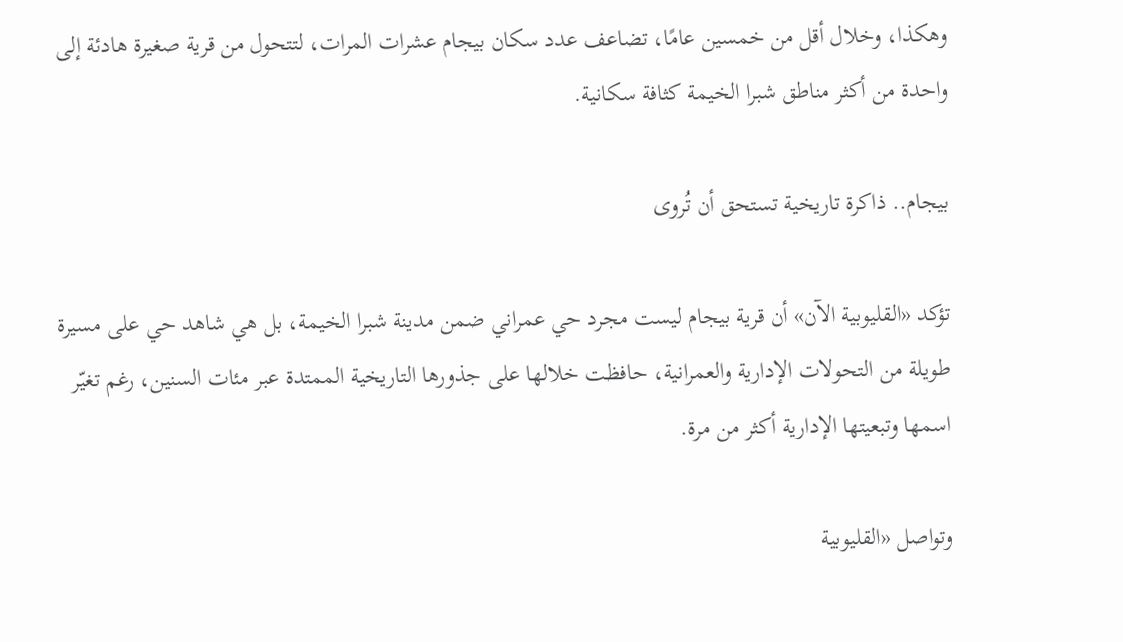وهكذا، وخلال أقل من خمسين عامًا، تضاعف عدد سكان بيجام عشرات المرات، لتتحول من قرية صغيرة هادئة إلى واحدة من أكثر مناطق شبرا الخيمة كثافة سكانية.

بيجام.. ذاكرة تاريخية تستحق أن تُروى

تؤكد «القليوبية الآن» أن قرية بيجام ليست مجرد حي عمراني ضمن مدينة شبرا الخيمة، بل هي شاهد حي على مسيرة طويلة من التحولات الإدارية والعمرانية، حافظت خلالها على جذورها التاريخية الممتدة عبر مئات السنين، رغم تغيّر اسمها وتبعيتها الإدارية أكثر من مرة.

وتواصل «القليوبية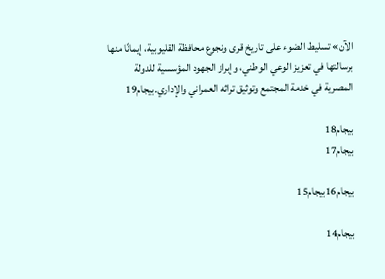الآن» تسليط الضوء على تاريخ قرى ونجوع محافظة القليوبية، إيمانًا منها برسالتها في تعزيز الوعي الوطني، وإبراز الجهود المؤسسية للدولة المصرية في خدمة المجتمع وتوثيق تراثه العمراني والإداري.بيجام19

بيجام18
بيجام17

بيجام16بيجام15

بيجام14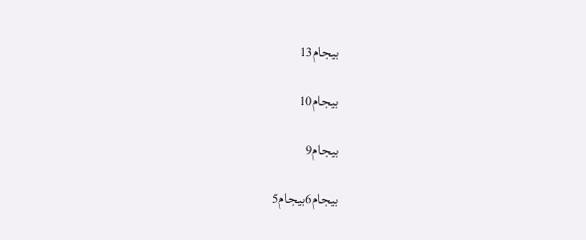بيجام13

بيجام10

بيجام9

بيجام6بيجام5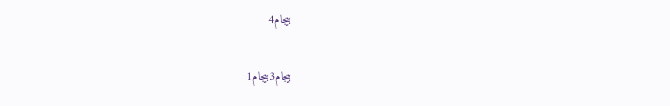بيجام4

بيجام3بيجام1